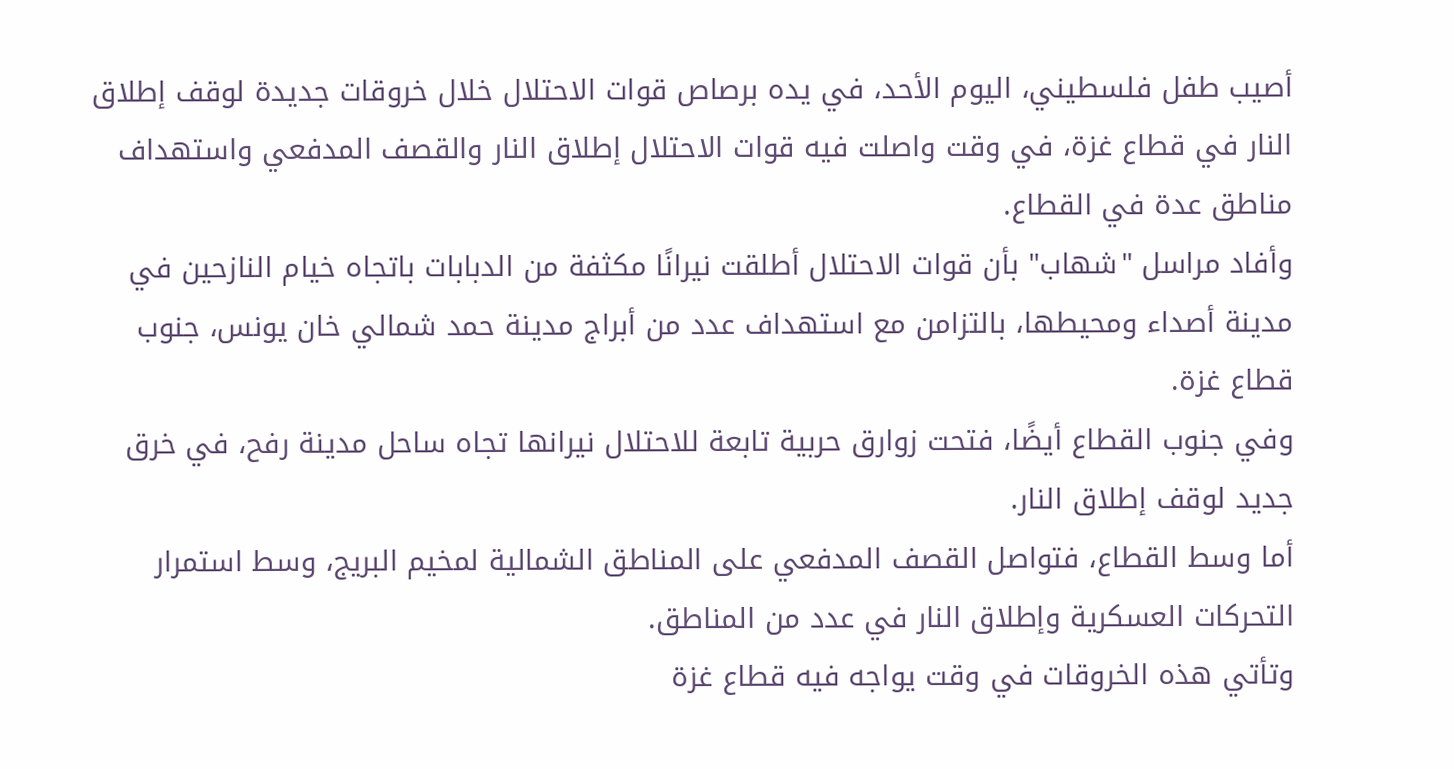أصيب طفل فلسطيني، اليوم الأحد، في يده برصاص قوات الاحتلال خلال خروقات جديدة لوقف إطلاق النار في قطاع غزة، في وقت واصلت فيه قوات الاحتلال إطلاق النار والقصف المدفعي واستهداف مناطق عدة في القطاع.
وأفاد مراسل "شهاب" بأن قوات الاحتلال أطلقت نيرانًا مكثفة من الدبابات باتجاه خيام النازحين في مدينة أصداء ومحيطها، بالتزامن مع استهداف عدد من أبراج مدينة حمد شمالي خان يونس، جنوب قطاع غزة.
وفي جنوب القطاع أيضًا، فتحت زوارق حربية تابعة للاحتلال نيرانها تجاه ساحل مدينة رفح، في خرق جديد لوقف إطلاق النار.
أما وسط القطاع، فتواصل القصف المدفعي على المناطق الشمالية لمخيم البريج، وسط استمرار التحركات العسكرية وإطلاق النار في عدد من المناطق.
وتأتي هذه الخروقات في وقت يواجه فيه قطاع غزة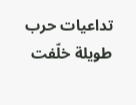تداعيات حرب طويلة خلّفت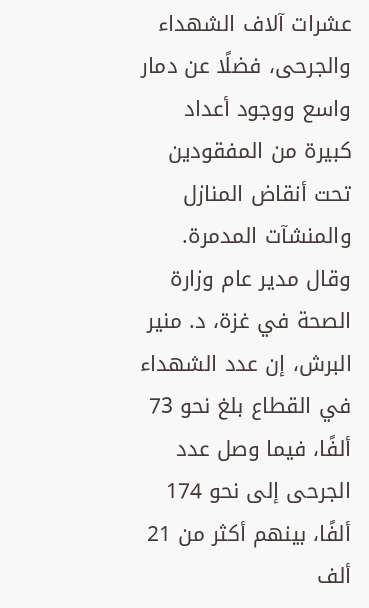عشرات آلاف الشهداء والجرحى، فضلًا عن دمار واسع ووجود أعداد كبيرة من المفقودين تحت أنقاض المنازل والمنشآت المدمرة.
وقال مدير عام وزارة الصحة في غزة، د. منير البرش، إن عدد الشهداء في القطاع بلغ نحو 73 ألفًا، فيما وصل عدد الجرحى إلى نحو 174 ألفًا، بينهم أكثر من 21 ألف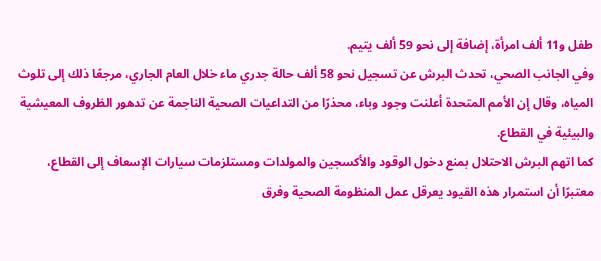طفل و11 ألف امرأة، إضافة إلى نحو 59 ألف يتيم.
وفي الجانب الصحي، تحدث البرش عن تسجيل نحو 58 ألف حالة جدري ماء خلال العام الجاري، مرجعًا ذلك إلى تلوث المياه، وقال إن الأمم المتحدة أعلنت وجود وباء، محذرًا من التداعيات الصحية الناجمة عن تدهور الظروف المعيشية والبيئية في القطاع.
كما اتهم البرش الاحتلال بمنع دخول الوقود والأكسجين والمولدات ومستلزمات سيارات الإسعاف إلى القطاع، معتبرًا أن استمرار هذه القيود يعرقل عمل المنظومة الصحية وفرق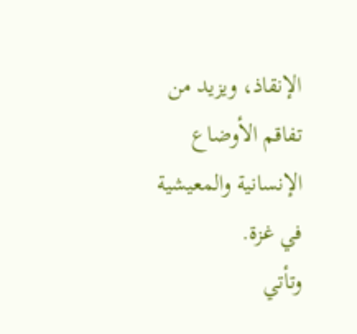الإنقاذ، ويزيد من تفاقم الأوضاع الإنسانية والمعيشية في غزة.
وتأتي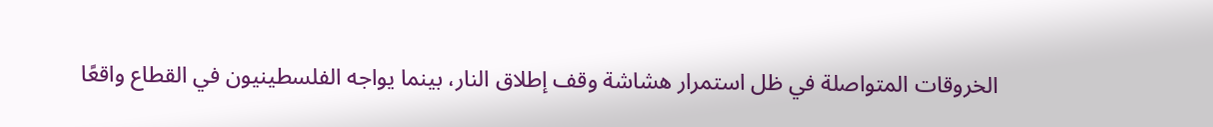الخروقات المتواصلة في ظل استمرار هشاشة وقف إطلاق النار، بينما يواجه الفلسطينيون في القطاع واقعًا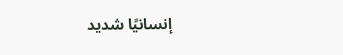إنسانيًا شديد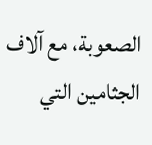الصعوبة، مع آلاف الجثامين التي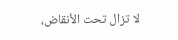لا تزال تحت الأنقاض،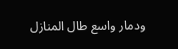ودمار واسع طال المنازل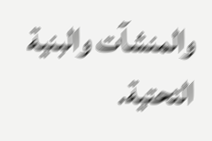والمنشآت والبنية التحتية.